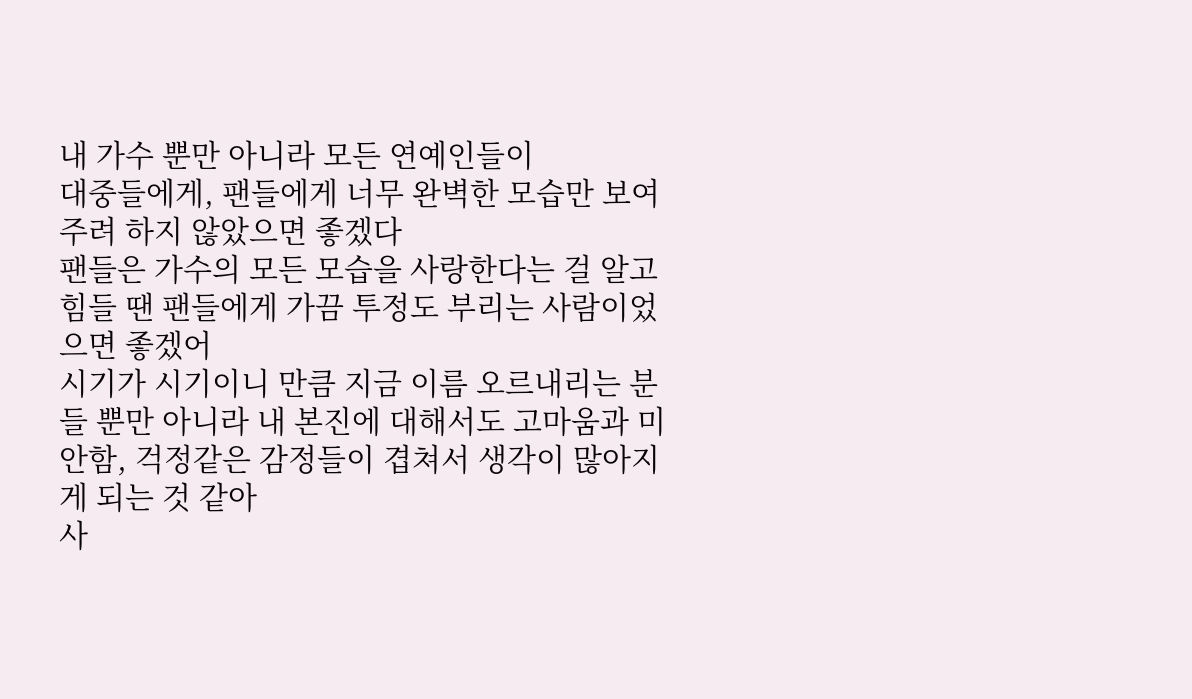내 가수 뿐만 아니라 모든 연예인들이
대중들에게, 팬들에게 너무 완벽한 모습만 보여주려 하지 않았으면 좋겠다
팬들은 가수의 모든 모습을 사랑한다는 걸 알고 힘들 땐 팬들에게 가끔 투정도 부리는 사람이었으면 좋겠어
시기가 시기이니 만큼 지금 이름 오르내리는 분들 뿐만 아니라 내 본진에 대해서도 고마움과 미안함, 걱정같은 감정들이 겹쳐서 생각이 많아지게 되는 것 같아
사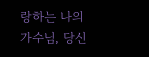랑하는 나의 가수님, 당신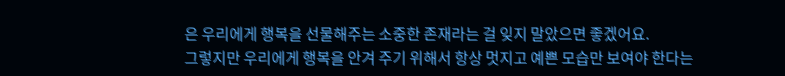은 우리에게 행복을 선물해주는 소중한 존재라는 걸 잊지 말았으면 좋겠어요.
그렇지만 우리에게 행복을 안겨 주기 위해서 항상 멋지고 예쁜 모습만 보여야 한다는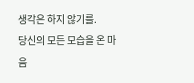생각은 하지 않기를.
당신의 모든 모습을 온 마음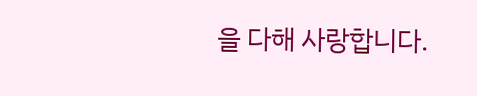을 다해 사랑합니다.